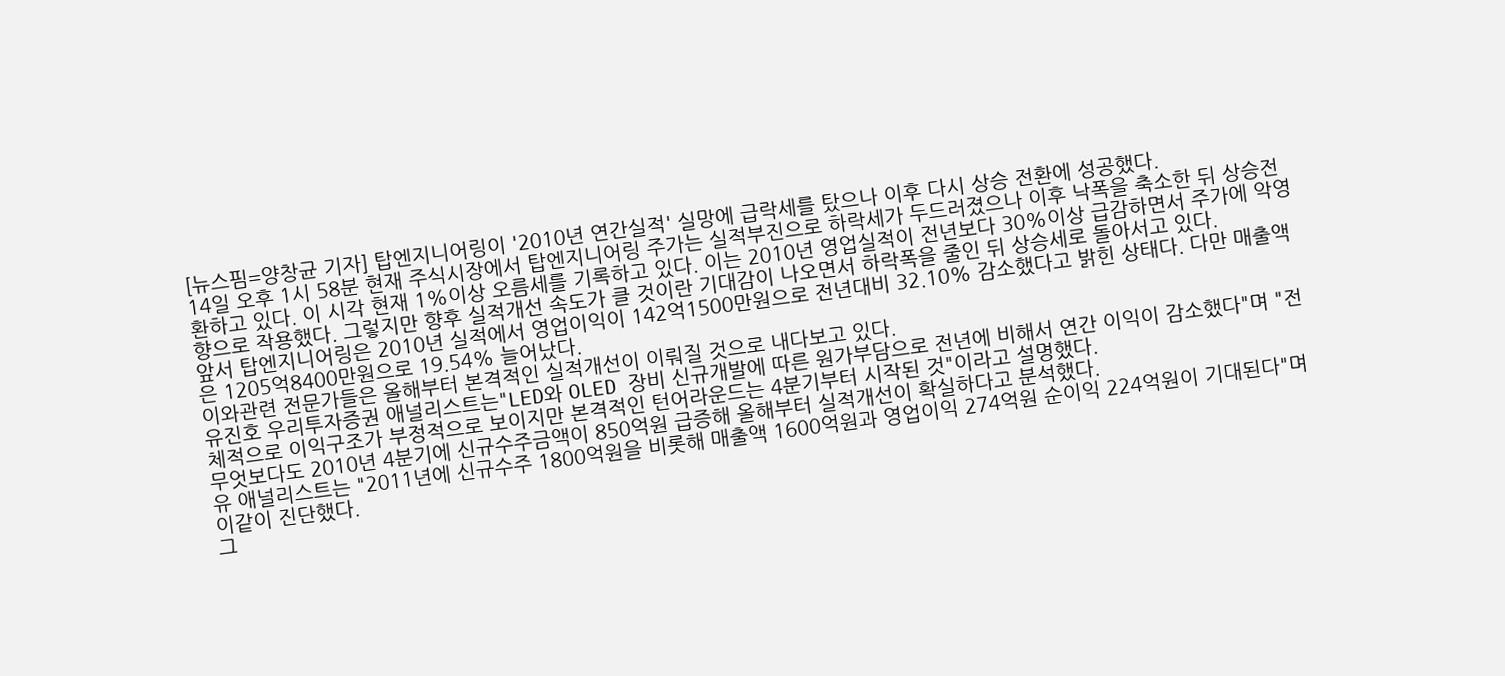[뉴스핌=양창균 기자] 탑엔지니어링이 '2010년 연간실적' 실망에 급락세를 탔으나 이후 다시 상승 전환에 성공했다.
14일 오후 1시 58분 현재 주식시장에서 탑엔지니어링 주가는 실적부진으로 하락세가 두드러졌으나 이후 낙폭을 축소한 뒤 상승전환하고 있다. 이 시각 현재 1%이상 오름세를 기록하고 있다. 이는 2010년 영업실적이 전년보다 30%이상 급감하면서 주가에 악영향으로 작용했다. 그렇지만 향후 실적개선 속도가 클 것이란 기대감이 나오면서 하락폭을 줄인 뒤 상승세로 돌아서고 있다.
앞서 탑엔지니어링은 2010년 실적에서 영업이익이 142억1500만원으로 전년대비 32.10% 감소했다고 밝힌 상태다. 다만 매출액은 1205억8400만원으로 19.54% 늘어났다.
이와관련 전문가들은 올해부터 본격적인 실적개선이 이뤄질 것으로 내다보고 있다.
유진호 우리투자증권 애널리스트는"LED와 OLED 장비 신규개발에 따른 원가부담으로 전년에 비해서 연간 이익이 감소했다"며 "전체적으로 이익구조가 부정적으로 보이지만 본격적인 턴어라운드는 4분기부터 시작된 것"이라고 설명했다.
무엇보다도 2010년 4분기에 신규수주금액이 850억원 급증해 올해부터 실적개선이 확실하다고 분석했다.
유 애널리스트는 "2011년에 신규수주 1800억원을 비롯해 매출액 1600억원과 영업이익 274억원 순이익 224억원이 기대된다"며 이같이 진단했다.
그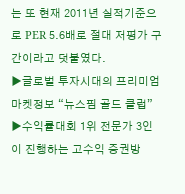는 또 현재 2011년 실적기준으로 PER 5.6배로 절대 저평가 구간이라고 덧붙였다.
▶글로벌 투자시대의 프리미엄 마켓정보 “뉴스핌 골드 클럽”
▶수익률대회 1위 전문가 3인이 진행하는 고수익 증권방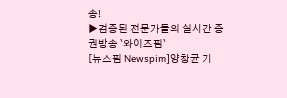송!
▶검증된 전문가들의 실시간 증권방송 `와이즈핌`
[뉴스핌 Newspim]양창균 기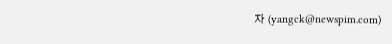자 (yangck@newspim.com)